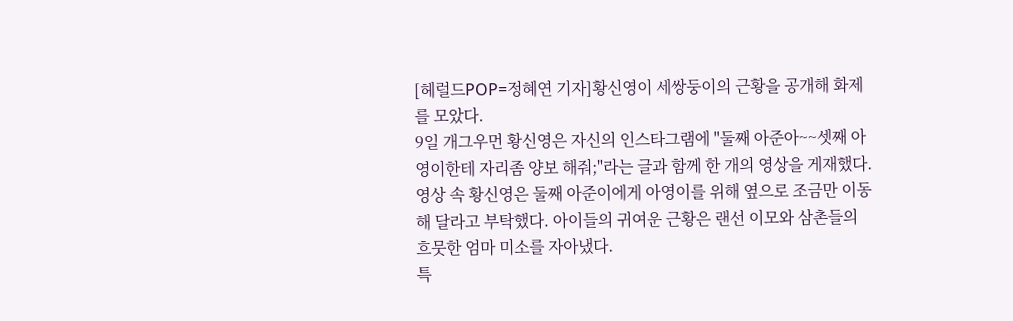[헤럴드POP=정혜연 기자]황신영이 세쌍둥이의 근황을 공개해 화제를 모았다.
9일 개그우먼 황신영은 자신의 인스타그램에 "둘째 아준아~~셋째 아영이한테 자리좀 양보 해줘;"라는 글과 함께 한 개의 영상을 게재했다.
영상 속 황신영은 둘째 아준이에게 아영이를 위해 옆으로 조금만 이동해 달라고 부탁했다. 아이들의 귀여운 근황은 랜선 이모와 삼촌들의 흐뭇한 엄마 미소를 자아냈다.
특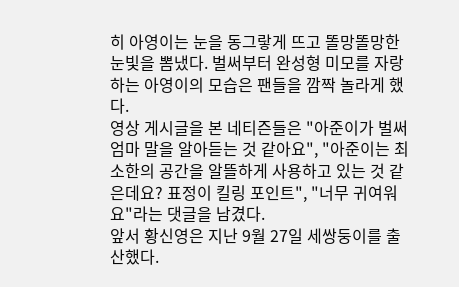히 아영이는 눈을 동그랗게 뜨고 똘망똘망한 눈빛을 뽐냈다. 벌써부터 완성형 미모를 자랑하는 아영이의 모습은 팬들을 깜짝 놀라게 했다.
영상 게시글을 본 네티즌들은 "아준이가 벌써 엄마 말을 알아듣는 것 같아요", "아준이는 최소한의 공간을 알뜰하게 사용하고 있는 것 같은데요? 표정이 킬링 포인트", "너무 귀여워요"라는 댓글을 남겼다.
앞서 황신영은 지난 9월 27일 세쌍둥이를 출산했다.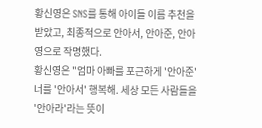황신영은 SNS를 통해 아이들 이름 추천을 받았고, 최종적으로 안아서, 안아준, 안아영으로 작명했다.
황신영은 "엄마 아빠를 포근하게 '안아준' 너를 '안아서' 행복해. 세상 모든 사람들을 '안아라'라는 뜻이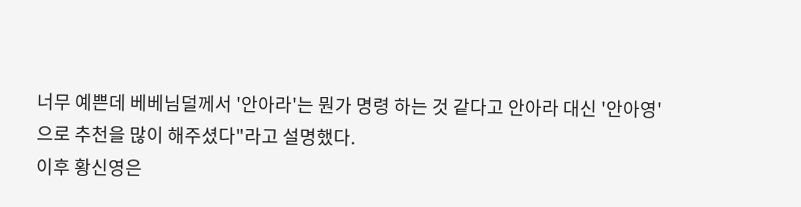너무 예쁜데 베베님덜께서 '안아라'는 뭔가 명령 하는 것 같다고 안아라 대신 '안아영'으로 추천을 많이 해주셨다"라고 설명했다.
이후 황신영은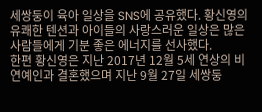세쌍둥이 육아 일상을 SNS에 공유했다. 황신영의 유쾌한 텐션과 아이들의 사랑스러운 일상은 많은 사람들에게 기분 좋은 에너지를 선사했다.
한편 황신영은 지난 2017년 12월 5세 연상의 비연예인과 결혼했으며 지난 9월 27일 세쌍둥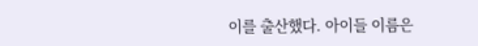이를 출산했다. 아이들 이름은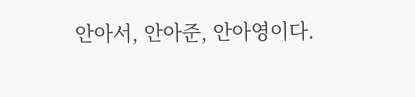안아서, 안아준, 안아영이다.